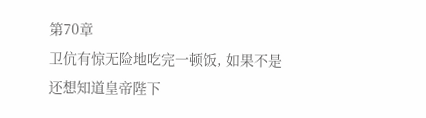第70章
卫伉有惊无险地吃完一顿饭, 如果不是还想知道皇帝陛下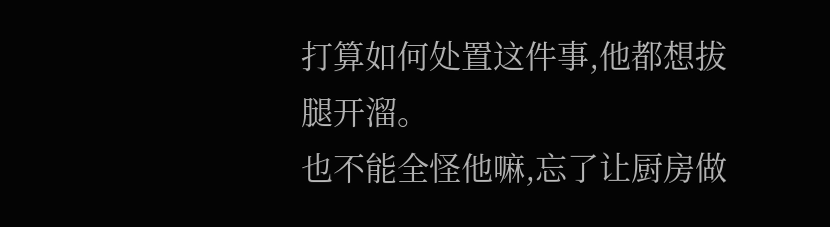打算如何处置这件事,他都想拔腿开溜。
也不能全怪他嘛,忘了让厨房做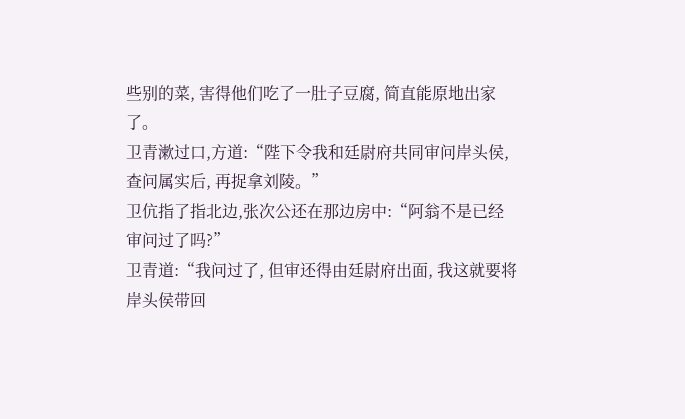些别的菜, 害得他们吃了一肚子豆腐, 简直能原地出家了。
卫青漱过口,方道:“陛下令我和廷尉府共同审问岸头侯,查问属实后, 再捉拿刘陵。”
卫伉指了指北边,张次公还在那边房中:“阿翁不是已经审问过了吗?”
卫青道:“我问过了, 但审还得由廷尉府出面, 我这就要将岸头侯带回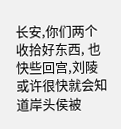长安,你们两个收拾好东西, 也快些回宫,刘陵或许很快就会知道岸头侯被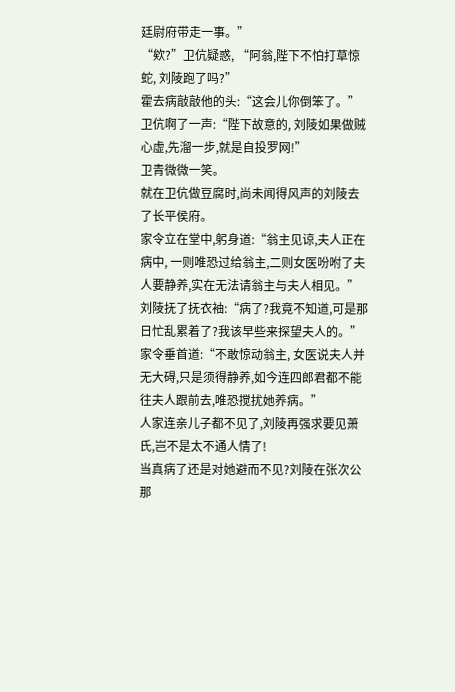廷尉府带走一事。”
“欸?”卫伉疑惑, “阿翁,陛下不怕打草惊蛇, 刘陵跑了吗?”
霍去病敲敲他的头:“这会儿你倒笨了。”
卫伉啊了一声:“陛下故意的, 刘陵如果做贼心虚,先溜一步,就是自投罗网!”
卫青微微一笑。
就在卫伉做豆腐时,尚未闻得风声的刘陵去了长平侯府。
家令立在堂中,躬身道:“翁主见谅,夫人正在病中, 一则唯恐过给翁主,二则女医吩咐了夫人要静养,实在无法请翁主与夫人相见。”
刘陵抚了抚衣袖:“病了?我竟不知道,可是那日忙乱累着了?我该早些来探望夫人的。”
家令垂首道:“不敢惊动翁主, 女医说夫人并无大碍,只是须得静养,如今连四郎君都不能往夫人跟前去,唯恐搅扰她养病。”
人家连亲儿子都不见了,刘陵再强求要见萧氏,岂不是太不通人情了!
当真病了还是对她避而不见?刘陵在张次公那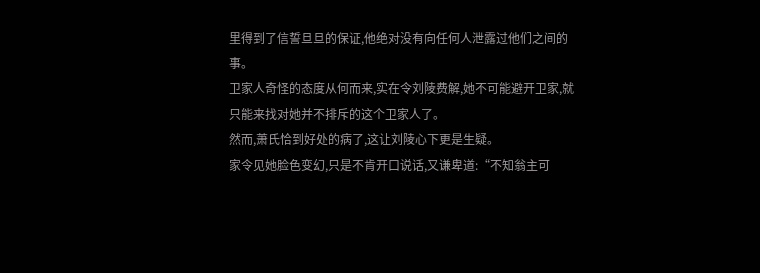里得到了信誓旦旦的保证,他绝对没有向任何人泄露过他们之间的事。
卫家人奇怪的态度从何而来,实在令刘陵费解,她不可能避开卫家,就只能来找对她并不排斥的这个卫家人了。
然而,萧氏恰到好处的病了,这让刘陵心下更是生疑。
家令见她脸色变幻,只是不肯开口说话,又谦卑道:“不知翁主可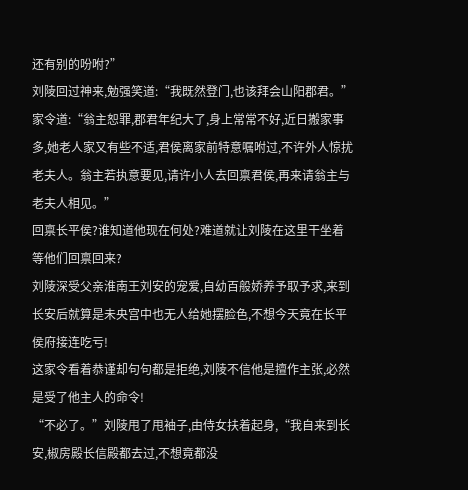还有别的吩咐?”
刘陵回过神来,勉强笑道:“我既然登门,也该拜会山阳郡君。”
家令道:“翁主恕罪,郡君年纪大了,身上常常不好,近日搬家事多,她老人家又有些不适,君侯离家前特意嘱咐过,不许外人惊扰老夫人。翁主若执意要见,请许小人去回禀君侯,再来请翁主与老夫人相见。”
回禀长平侯?谁知道他现在何处?难道就让刘陵在这里干坐着等他们回禀回来?
刘陵深受父亲淮南王刘安的宠爱,自幼百般娇养予取予求,来到长安后就算是未央宫中也无人给她摆脸色,不想今天竟在长平侯府接连吃亏!
这家令看着恭谨却句句都是拒绝,刘陵不信他是擅作主张,必然是受了他主人的命令!
“不必了。”刘陵甩了甩袖子,由侍女扶着起身,“我自来到长安,椒房殿长信殿都去过,不想竟都没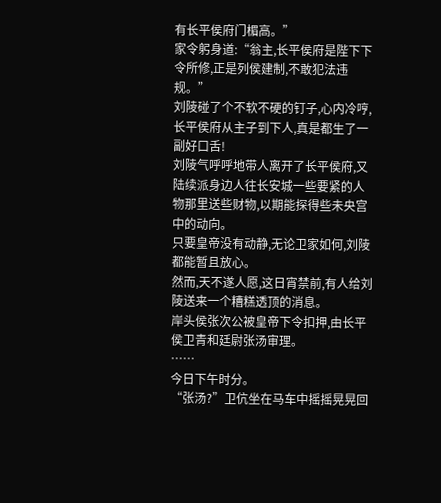有长平侯府门楣高。”
家令躬身道:“翁主,长平侯府是陛下下令所修,正是列侯建制,不敢犯法违规。”
刘陵碰了个不软不硬的钉子,心内冷哼,长平侯府从主子到下人,真是都生了一副好口舌!
刘陵气呼呼地带人离开了长平侯府,又陆续派身边人往长安城一些要紧的人物那里送些财物,以期能探得些未央宫中的动向。
只要皇帝没有动静,无论卫家如何,刘陵都能暂且放心。
然而,天不遂人愿,这日宵禁前,有人给刘陵送来一个糟糕透顶的消息。
岸头侯张次公被皇帝下令扣押,由长平侯卫青和廷尉张汤审理。
……
今日下午时分。
“张汤?”卫伉坐在马车中摇摇晃晃回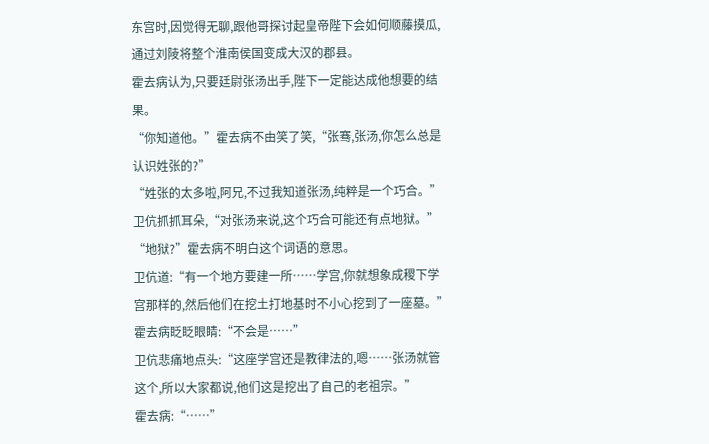东宫时,因觉得无聊,跟他哥探讨起皇帝陛下会如何顺藤摸瓜,通过刘陵将整个淮南侯国变成大汉的郡县。
霍去病认为,只要廷尉张汤出手,陛下一定能达成他想要的结果。
“你知道他。”霍去病不由笑了笑,“张骞,张汤,你怎么总是认识姓张的?”
“姓张的太多啦,阿兄,不过我知道张汤,纯粹是一个巧合。”卫伉抓抓耳朵,“对张汤来说,这个巧合可能还有点地狱。”
“地狱?”霍去病不明白这个词语的意思。
卫伉道:“有一个地方要建一所……学宫,你就想象成稷下学宫那样的,然后他们在挖土打地基时不小心挖到了一座墓。”
霍去病眨眨眼睛:“不会是……”
卫伉悲痛地点头:“这座学宫还是教律法的,嗯……张汤就管这个,所以大家都说,他们这是挖出了自己的老祖宗。”
霍去病:“……”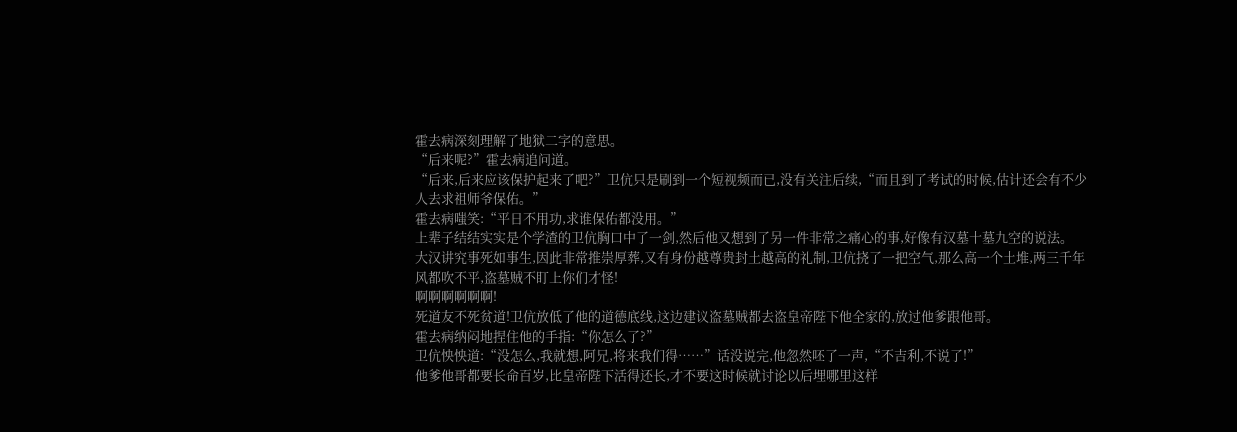霍去病深刻理解了地狱二字的意思。
“后来呢?”霍去病追问道。
“后来,后来应该保护起来了吧?”卫伉只是刷到一个短视频而已,没有关注后续,“而且到了考试的时候,估计还会有不少人去求祖师爷保佑。”
霍去病嗤笑:“平日不用功,求谁保佑都没用。”
上辈子结结实实是个学渣的卫伉胸口中了一剑,然后他又想到了另一件非常之痛心的事,好像有汉墓十墓九空的说法。
大汉讲究事死如事生,因此非常推崇厚葬,又有身份越尊贵封土越高的礼制,卫伉挠了一把空气,那么高一个土堆,两三千年风都吹不平,盗墓贼不盯上你们才怪!
啊啊啊啊啊啊!
死道友不死贫道!卫伉放低了他的道德底线,这边建议盗墓贼都去盗皇帝陛下他全家的,放过他爹跟他哥。
霍去病纳闷地捏住他的手指:“你怎么了?”
卫伉怏怏道:“没怎么,我就想,阿兄,将来我们得……”话没说完,他忽然呸了一声,“不吉利,不说了!”
他爹他哥都要长命百岁,比皇帝陛下活得还长,才不要这时候就讨论以后埋哪里这样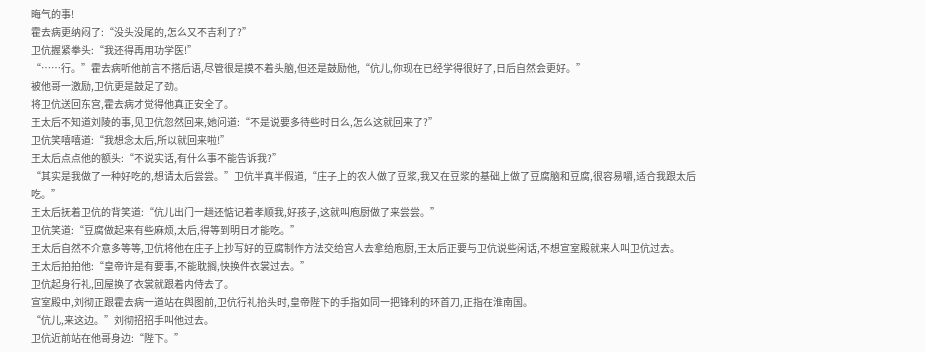晦气的事!
霍去病更纳闷了:“没头没尾的,怎么又不吉利了?”
卫伉握紧拳头:“我还得再用功学医!”
“……行。”霍去病听他前言不搭后语,尽管很是摸不着头脑,但还是鼓励他,“伉儿,你现在已经学得很好了,日后自然会更好。”
被他哥一激励,卫伉更是鼓足了劲。
将卫伉送回东宫,霍去病才觉得他真正安全了。
王太后不知道刘陵的事,见卫伉忽然回来,她问道:“不是说要多待些时日么,怎么这就回来了?”
卫伉笑嘻嘻道:“我想念太后,所以就回来啦!”
王太后点点他的额头:“不说实话,有什么事不能告诉我?”
“其实是我做了一种好吃的,想请太后尝尝。”卫伉半真半假道,“庄子上的农人做了豆浆,我又在豆浆的基础上做了豆腐脑和豆腐,很容易嚼,适合我跟太后吃。”
王太后抚着卫伉的背笑道:“伉儿出门一趟还惦记着孝顺我,好孩子,这就叫庖厨做了来尝尝。”
卫伉笑道:“豆腐做起来有些麻烦,太后,得等到明日才能吃。”
王太后自然不介意多等等,卫伉将他在庄子上抄写好的豆腐制作方法交给宫人去拿给庖厨,王太后正要与卫伉说些闲话,不想宣室殿就来人叫卫伉过去。
王太后拍拍他:“皇帝许是有要事,不能耽搁,快换件衣裳过去。”
卫伉起身行礼,回屋换了衣裳就跟着内侍去了。
宣室殿中,刘彻正跟霍去病一道站在舆图前,卫伉行礼抬头时,皇帝陛下的手指如同一把锋利的环首刀,正指在淮南国。
“伉儿,来这边。”刘彻招招手叫他过去。
卫伉近前站在他哥身边:“陛下。”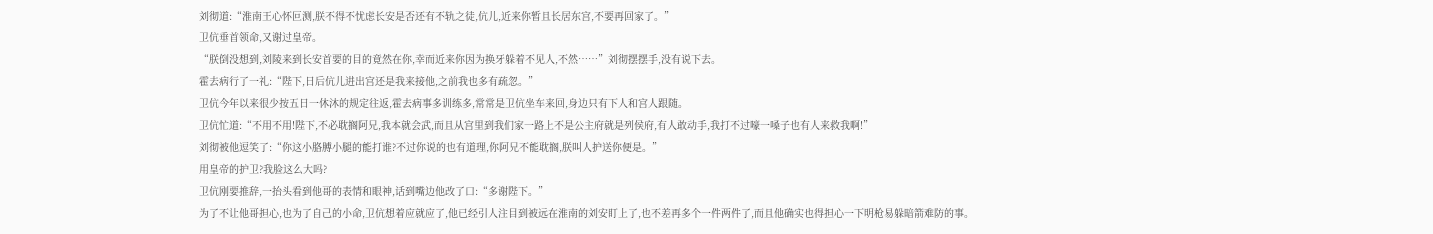刘彻道:“淮南王心怀叵测,朕不得不忧虑长安是否还有不轨之徒,伉儿,近来你暂且长居东宫,不要再回家了。”
卫伉垂首领命,又谢过皇帝。
“朕倒没想到,刘陵来到长安首要的目的竟然在你,幸而近来你因为换牙躲着不见人,不然……”刘彻摆摆手,没有说下去。
霍去病行了一礼:“陛下,日后伉儿进出宫还是我来接他,之前我也多有疏忽。”
卫伉今年以来很少按五日一休沐的规定往返,霍去病事多训练多,常常是卫伉坐车来回,身边只有下人和宫人跟随。
卫伉忙道:“不用不用!陛下,不必耽搁阿兄,我本就会武,而且从宫里到我们家一路上不是公主府就是列侯府,有人敢动手,我打不过嚎一嗓子也有人来救我啊!”
刘彻被他逗笑了:“你这小胳膊小腿的能打谁?不过你说的也有道理,你阿兄不能耽搁,朕叫人护送你便是。”
用皇帝的护卫?我脸这么大吗?
卫伉刚要推辞,一抬头看到他哥的表情和眼神,话到嘴边他改了口:“多谢陛下。”
为了不让他哥担心,也为了自己的小命,卫伉想着应就应了,他已经引人注目到被远在淮南的刘安盯上了,也不差再多个一件两件了,而且他确实也得担心一下明枪易躲暗箭难防的事。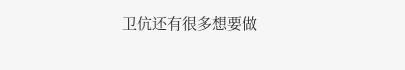卫伉还有很多想要做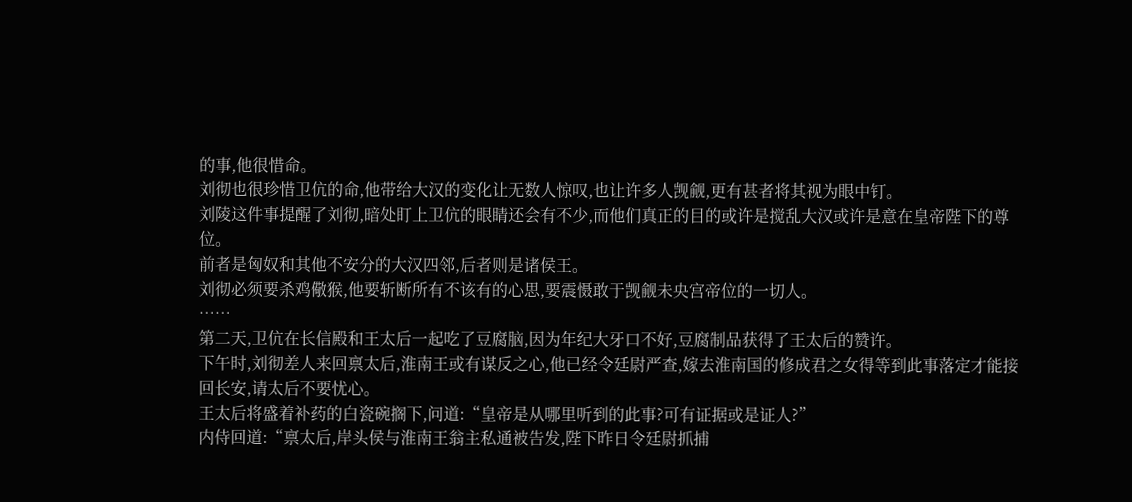的事,他很惜命。
刘彻也很珍惜卫伉的命,他带给大汉的变化让无数人惊叹,也让许多人觊觎,更有甚者将其视为眼中钉。
刘陵这件事提醒了刘彻,暗处盯上卫伉的眼睛还会有不少,而他们真正的目的或许是搅乱大汉或许是意在皇帝陛下的尊位。
前者是匈奴和其他不安分的大汉四邻,后者则是诸侯王。
刘彻必须要杀鸡儆猴,他要斩断所有不该有的心思,要震慑敢于觊觎未央宫帝位的一切人。
……
第二天,卫伉在长信殿和王太后一起吃了豆腐脑,因为年纪大牙口不好,豆腐制品获得了王太后的赞许。
下午时,刘彻差人来回禀太后,淮南王或有谋反之心,他已经令廷尉严查,嫁去淮南国的修成君之女得等到此事落定才能接回长安,请太后不要忧心。
王太后将盛着补药的白瓷碗搁下,问道:“皇帝是从哪里听到的此事?可有证据或是证人?”
内侍回道:“禀太后,岸头侯与淮南王翁主私通被告发,陛下昨日令廷尉抓捕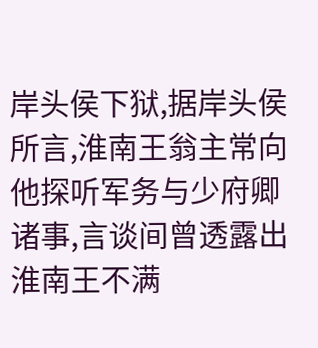岸头侯下狱,据岸头侯所言,淮南王翁主常向他探听军务与少府卿诸事,言谈间曾透露出淮南王不满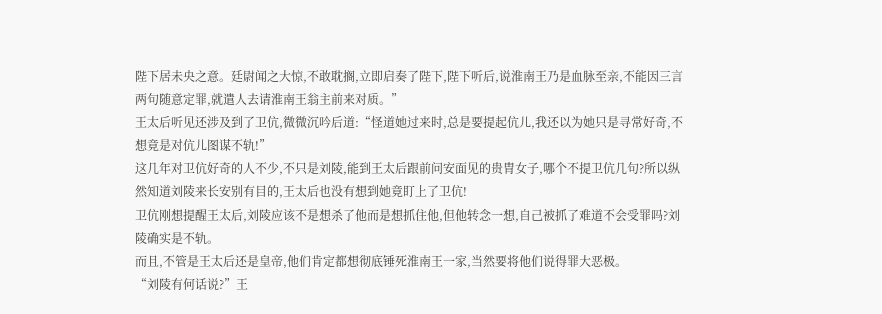陛下居未央之意。廷尉闻之大惊,不敢耽搁,立即启奏了陛下,陛下听后,说淮南王乃是血脉至亲,不能因三言两句随意定罪,就遣人去请淮南王翁主前来对质。”
王太后听见还涉及到了卫伉,微微沉吟后道:“怪道她过来时,总是要提起伉儿,我还以为她只是寻常好奇,不想竟是对伉儿图谋不轨!”
这几年对卫伉好奇的人不少,不只是刘陵,能到王太后跟前问安面见的贵胄女子,哪个不提卫伉几句?所以纵然知道刘陵来长安别有目的,王太后也没有想到她竟盯上了卫伉!
卫伉刚想提醒王太后,刘陵应该不是想杀了他而是想抓住他,但他转念一想,自己被抓了难道不会受罪吗?刘陵确实是不轨。
而且,不管是王太后还是皇帝,他们肯定都想彻底锤死淮南王一家,当然要将他们说得罪大恶极。
“刘陵有何话说?”王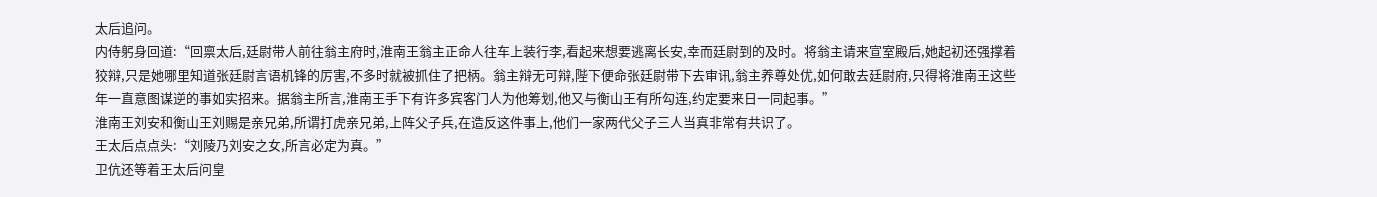太后追问。
内侍躬身回道:“回禀太后,廷尉带人前往翁主府时,淮南王翁主正命人往车上装行李,看起来想要逃离长安,幸而廷尉到的及时。将翁主请来宣室殿后,她起初还强撑着狡辩,只是她哪里知道张廷尉言语机锋的厉害,不多时就被抓住了把柄。翁主辩无可辩,陛下便命张廷尉带下去审讯,翁主养尊处优,如何敢去廷尉府,只得将淮南王这些年一直意图谋逆的事如实招来。据翁主所言,淮南王手下有许多宾客门人为他筹划,他又与衡山王有所勾连,约定要来日一同起事。”
淮南王刘安和衡山王刘赐是亲兄弟,所谓打虎亲兄弟,上阵父子兵,在造反这件事上,他们一家两代父子三人当真非常有共识了。
王太后点点头:“刘陵乃刘安之女,所言必定为真。”
卫伉还等着王太后问皇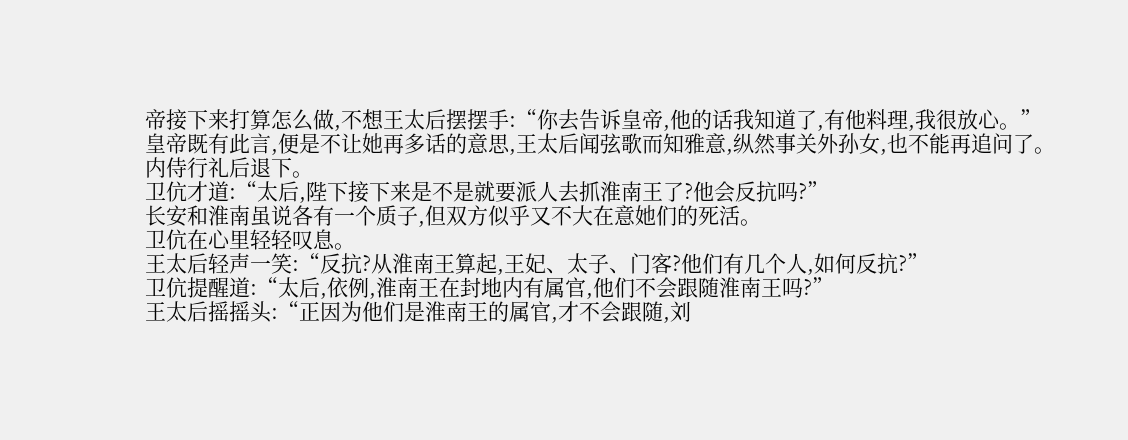帝接下来打算怎么做,不想王太后摆摆手:“你去告诉皇帝,他的话我知道了,有他料理,我很放心。”
皇帝既有此言,便是不让她再多话的意思,王太后闻弦歌而知雅意,纵然事关外孙女,也不能再追问了。
内侍行礼后退下。
卫伉才道:“太后,陛下接下来是不是就要派人去抓淮南王了?他会反抗吗?”
长安和淮南虽说各有一个质子,但双方似乎又不大在意她们的死活。
卫伉在心里轻轻叹息。
王太后轻声一笑:“反抗?从淮南王算起,王妃、太子、门客?他们有几个人,如何反抗?”
卫伉提醒道:“太后,依例,淮南王在封地内有属官,他们不会跟随淮南王吗?”
王太后摇摇头:“正因为他们是淮南王的属官,才不会跟随,刘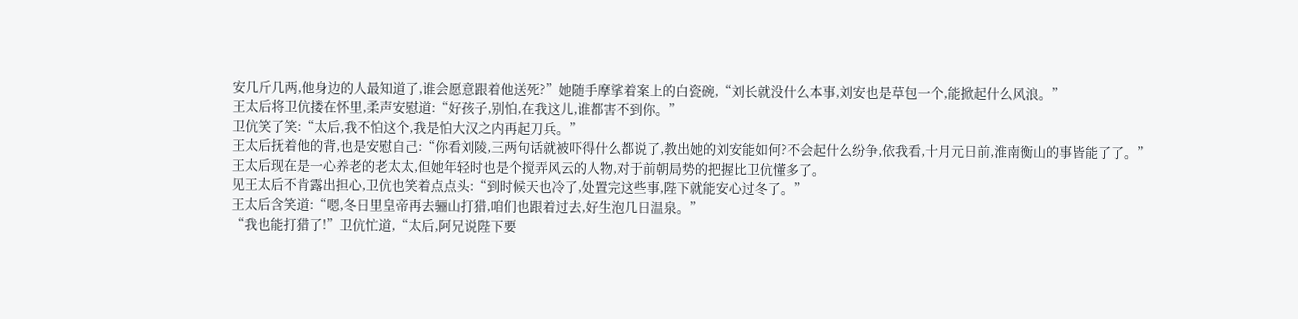安几斤几两,他身边的人最知道了,谁会愿意跟着他送死?”她随手摩挲着案上的白瓷碗,“刘长就没什么本事,刘安也是草包一个,能掀起什么风浪。”
王太后将卫伉搂在怀里,柔声安慰道:“好孩子,别怕,在我这儿,谁都害不到你。”
卫伉笑了笑:“太后,我不怕这个,我是怕大汉之内再起刀兵。”
王太后抚着他的背,也是安慰自己:“你看刘陵,三两句话就被吓得什么都说了,教出她的刘安能如何?不会起什么纷争,依我看,十月元日前,淮南衡山的事皆能了了。”
王太后现在是一心养老的老太太,但她年轻时也是个搅弄风云的人物,对于前朝局势的把握比卫伉懂多了。
见王太后不肯露出担心,卫伉也笑着点点头:“到时候天也冷了,处置完这些事,陛下就能安心过冬了。”
王太后含笑道:“嗯,冬日里皇帝再去骊山打猎,咱们也跟着过去,好生泡几日温泉。”
“我也能打猎了!”卫伉忙道,“太后,阿兄说陛下要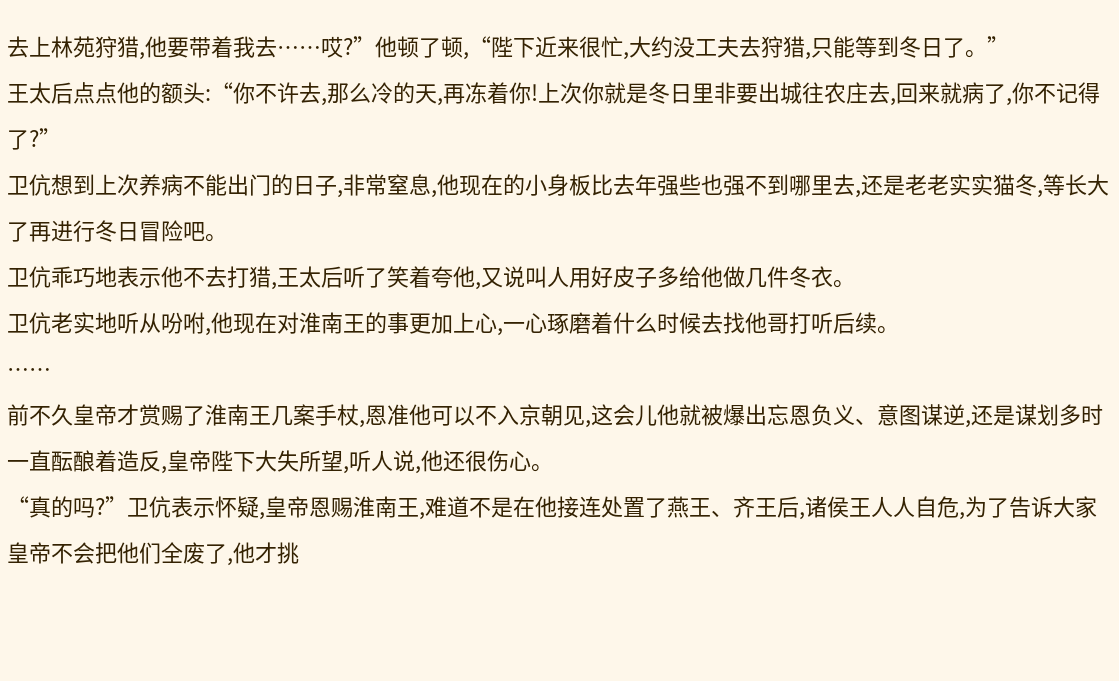去上林苑狩猎,他要带着我去……哎?”他顿了顿,“陛下近来很忙,大约没工夫去狩猎,只能等到冬日了。”
王太后点点他的额头:“你不许去,那么冷的天,再冻着你!上次你就是冬日里非要出城往农庄去,回来就病了,你不记得了?”
卫伉想到上次养病不能出门的日子,非常窒息,他现在的小身板比去年强些也强不到哪里去,还是老老实实猫冬,等长大了再进行冬日冒险吧。
卫伉乖巧地表示他不去打猎,王太后听了笑着夸他,又说叫人用好皮子多给他做几件冬衣。
卫伉老实地听从吩咐,他现在对淮南王的事更加上心,一心琢磨着什么时候去找他哥打听后续。
……
前不久皇帝才赏赐了淮南王几案手杖,恩准他可以不入京朝见,这会儿他就被爆出忘恩负义、意图谋逆,还是谋划多时一直酝酿着造反,皇帝陛下大失所望,听人说,他还很伤心。
“真的吗?”卫伉表示怀疑,皇帝恩赐淮南王,难道不是在他接连处置了燕王、齐王后,诸侯王人人自危,为了告诉大家皇帝不会把他们全废了,他才挑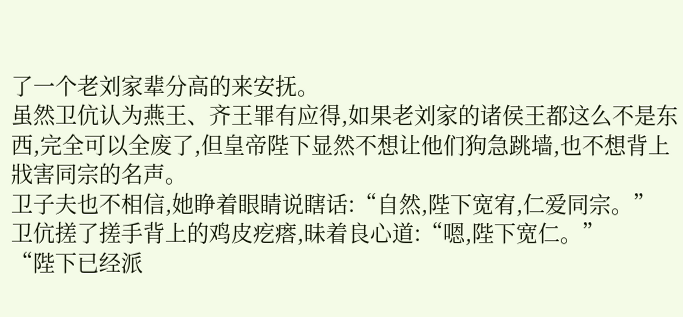了一个老刘家辈分高的来安抚。
虽然卫伉认为燕王、齐王罪有应得,如果老刘家的诸侯王都这么不是东西,完全可以全废了,但皇帝陛下显然不想让他们狗急跳墙,也不想背上戕害同宗的名声。
卫子夫也不相信,她睁着眼睛说瞎话:“自然,陛下宽宥,仁爱同宗。”
卫伉搓了搓手背上的鸡皮疙瘩,昧着良心道:“嗯,陛下宽仁。”
“陛下已经派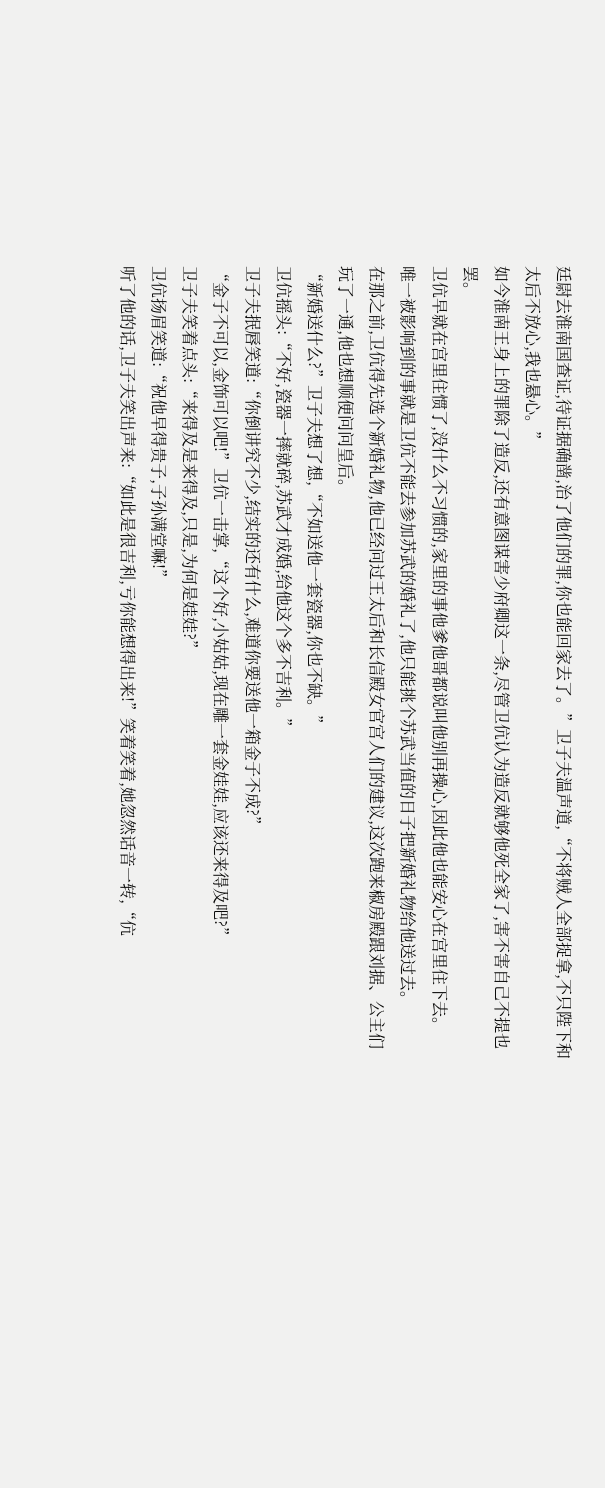廷尉去淮南国查证,待证据确凿,治了他们的罪,你也能回家去了。”卫子夫温声道,“不将贼人全部捉拿,不只陛下和太后不放心,我也悬心。”
如今淮南王身上的罪除了造反,还有意图谋害少府卿这一条,尽管卫伉认为造反就够他死全家了,害不害自己不提也罢。
卫伉早就在宫里住惯了,没什么不习惯的,家里的事他爹他哥都说叫他别再操心,因此他也能安心在宫里住下去。
唯一被影响到的事就是卫伉不能去参加苏武的婚礼了,他只能挑个苏武当值的日子把新婚礼物给他送过去。
在那之前,卫伉得先选个新婚礼物,他已经问过王太后和长信殿女官宫人们的建议,这次跑来椒房殿跟刘据、公主们玩了一通,他也想顺便问问皇后。
“新婚送什么?”卫子夫想了想,“不如送他一套瓷器,你也不缺。”
卫伉摇头:“不好,瓷器一摔就碎,苏武才成婚,给他这个多不吉利。”
卫子夫抿唇笑道:“你倒讲究不少,结实的还有什么,难道你要送他一箱金子不成?”
“金子不可以,金饰可以吧!”卫伉一击掌,“这个好,小姑姑,现在雕一套金娃娃,应该还来得及吧?”
卫子夫笑着点头:“来得及是来得及,只是,为何是娃娃?”
卫伉扬眉笑道:“祝他早得贵子,子孙满堂嘛!”
听了他的话,卫子夫笑出声来:“如此是很吉利,亏你能想得出来!”笑着笑着,她忽然话音一转,“伉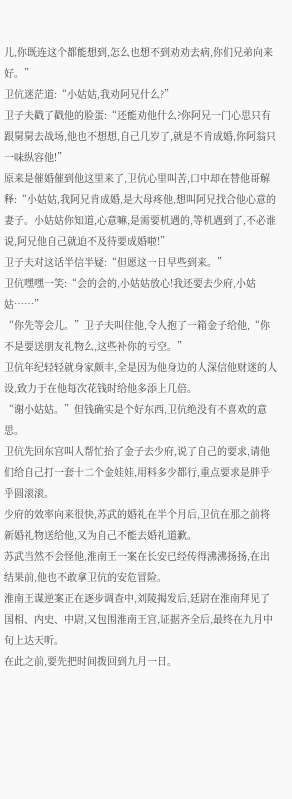儿,你既连这个都能想到,怎么也想不到劝劝去病,你们兄弟向来好。”
卫伉迷茫道:“小姑姑,我劝阿兄什么?”
卫子夫戳了戳他的脸蛋:“还能劝他什么?你阿兄一门心思只有跟舅舅去战场,他也不想想,自己几岁了,就是不肯成婚,你阿翁只一味纵容他!”
原来是催婚催到他这里来了,卫伉心里叫苦,口中却在替他哥解释:“小姑姑,我阿兄肯成婚,是大母疼他,想叫阿兄找合他心意的妻子。小姑姑你知道,心意嘛,是需要机遇的,等机遇到了,不必谁说,阿兄他自己就迫不及待要成婚啦!”
卫子夫对这话半信半疑:“但愿这一日早些到来。”
卫伉嘿嘿一笑:“会的会的,小姑姑放心!我还要去少府,小姑姑……”
“你先等会儿。”卫子夫叫住他,令人抱了一箱金子给他,“你不是要送朋友礼物么,这些补你的亏空。”
卫伉年纪轻轻就身家颇丰,全是因为他身边的人深信他财迷的人设,致力于在他每次花钱时给他多添上几倍。
“谢小姑姑。”但钱确实是个好东西,卫伉绝没有不喜欢的意思。
卫伉先回东宫叫人帮忙抬了金子去少府,说了自己的要求,请他们给自己打一套十二个金娃娃,用料多少都行,重点要求是胖乎乎圆滚滚。
少府的效率向来很快,苏武的婚礼在半个月后,卫伉在那之前将新婚礼物送给他,又为自己不能去婚礼道歉。
苏武当然不会怪他,淮南王一案在长安已经传得沸沸扬扬,在出结果前,他也不敢拿卫伉的安危冒险。
淮南王谋逆案正在逐步调查中,刘陵揭发后,廷尉在淮南拜见了国相、内史、中尉,又包围淮南王宫,证据齐全后,最终在九月中旬上达天听。
在此之前,要先把时间拨回到九月一日。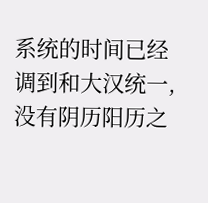系统的时间已经调到和大汉统一,没有阴历阳历之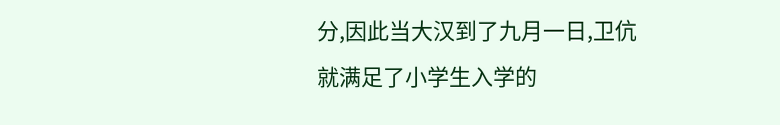分,因此当大汉到了九月一日,卫伉就满足了小学生入学的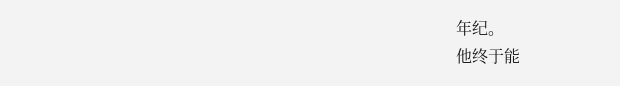年纪。
他终于能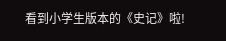看到小学生版本的《史记》啦!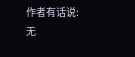作者有话说:
无